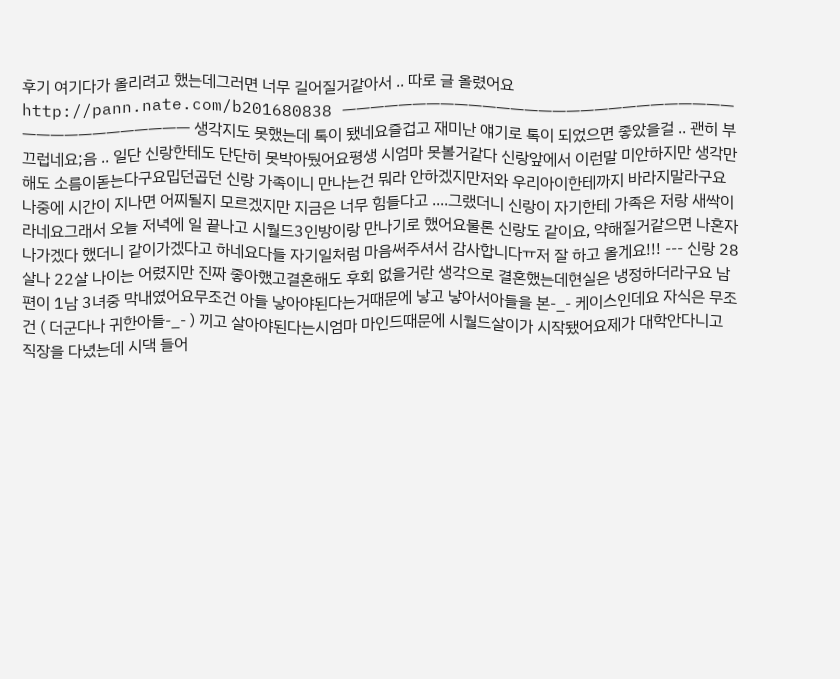후기 여기다가 올리려고 했는데그러면 너무 길어질거같아서 .. 따로 글 올렸어요http://pann.nate.com/b201680838 ㅡㅡㅡㅡㅡㅡㅡㅡㅡㅡㅡㅡㅡㅡㅡㅡㅡㅡㅡㅡㅡㅡㅡㅡㅡㅡㅡㅡㅡㅡㅡㅡㅡㅡㅡㅡㅡㅡㅡㅡ 생각지도 못했는데 톡이 됐네요즐겁고 재미난 얘기로 톡이 되었으면 좋았을걸 .. 괜히 부끄럽네요;음 .. 일단 신랑한테도 단단히 못박아뒀어요평생 시엄마 못볼거같다 신랑앞에서 이런말 미안하지만 생각만해도 소름이돋는다구요밉던곱던 신랑 가족이니 만나는건 뭐라 안하겠지만저와 우리아이한테까지 바라지말라구요나중에 시간이 지나면 어찌될지 모르겠지만 지금은 너무 힘들다고 ....그랬더니 신랑이 자기한테 가족은 저랑 새싹이라네요그래서 오늘 저녁에 일 끝나고 시월드3인방이랑 만나기로 했어요물론 신랑도 같이요, 약해질거같으면 나혼자 나가겠다 했더니 같이가겠다고 하네요다들 자기일처럼 마음써주셔서 감사합니다ㅠ저 잘 하고 올게요!!! --- 신랑 28살나 22살 나이는 어렸지만 진짜 좋아했고결혼해도 후회 없을거란 생각으로 결혼했는데현실은 냉정하더라구요 남편이 1남 3녀중 막내였어요무조건 아들 낳아야된다는거때문에 낳고 낳아서아들을 본-_- 케이스인데요 자식은 무조건 ( 더군다나 귀한아들-_- ) 끼고 살아야된다는시엄마 마인드때문에 시월드살이가 시작됐어요제가 대학안다니고 직장을 다녔는데 시댁 들어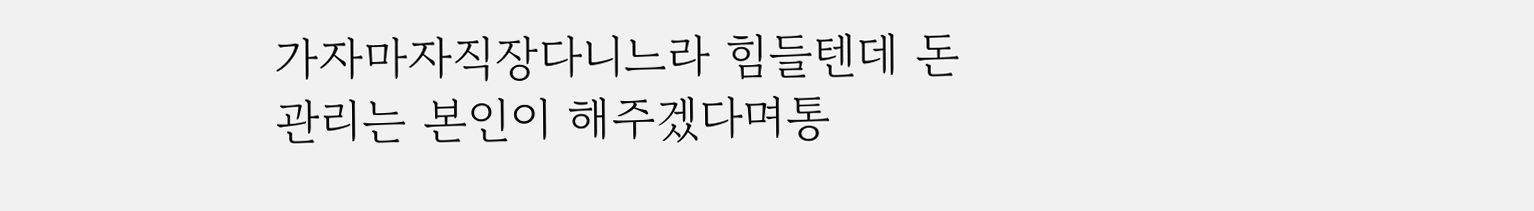가자마자직장다니느라 힘들텐데 돈관리는 본인이 해주겠다며통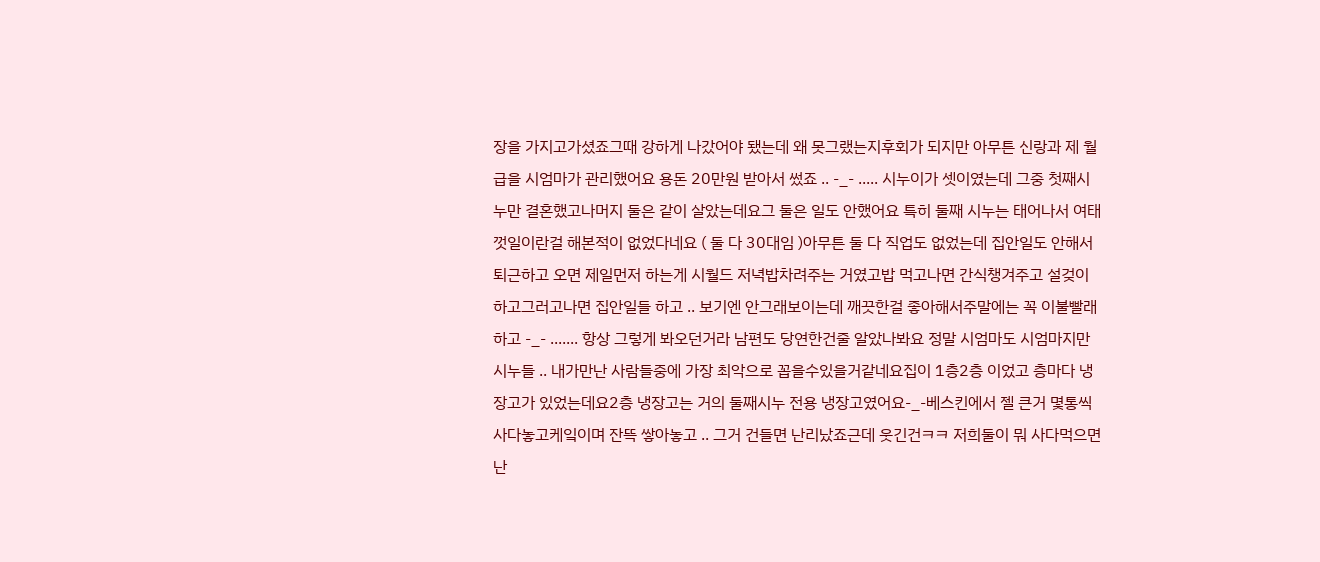장을 가지고가셨죠그때 강하게 나갔어야 됐는데 왜 못그랬는지후회가 되지만 아무튼 신랑과 제 월급을 시엄마가 관리했어요 용돈 20만원 받아서 썼죠 .. -_- ..... 시누이가 셋이였는데 그중 첫째시누만 결혼했고나머지 둘은 같이 살았는데요그 둘은 일도 안했어요 특히 둘째 시누는 태어나서 여태껏일이란걸 해본적이 없었다네요 ( 둘 다 30대임 )아무튼 둘 다 직업도 없었는데 집안일도 안해서퇴근하고 오면 제일먼저 하는게 시월드 저녁밥차려주는 거였고밥 먹고나면 간식챙겨주고 설겆이하고그러고나면 집안일들 하고 .. 보기엔 안그래보이는데 깨끗한걸 좋아해서주말에는 꼭 이불빨래하고 -_- ....... 항상 그렇게 봐오던거라 남편도 당연한건줄 알았나봐요 정말 시엄마도 시엄마지만시누들 .. 내가만난 사람들중에 가장 최악으로 꼽을수있을거같네요집이 1층2층 이었고 층마다 냉장고가 있었는데요2층 냉장고는 거의 둘째시누 전용 냉장고였어요-_-베스킨에서 젤 큰거 몇통씩 사다놓고케잌이며 잔뜩 쌓아놓고 .. 그거 건들면 난리났죠근데 웃긴건ㅋㅋ 저희둘이 뭐 사다먹으면 난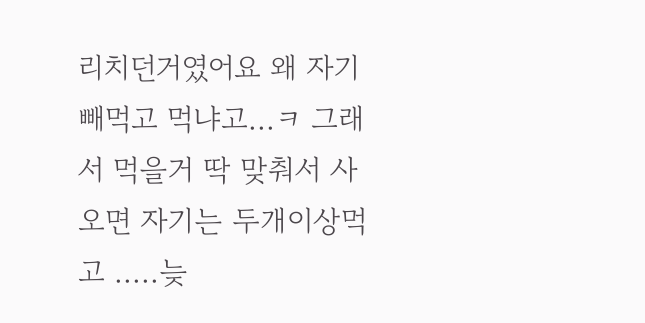리치던거였어요 왜 자기 빼먹고 먹냐고...ㅋ 그래서 먹을거 딱 맞춰서 사오면 자기는 두개이상먹고 .....늦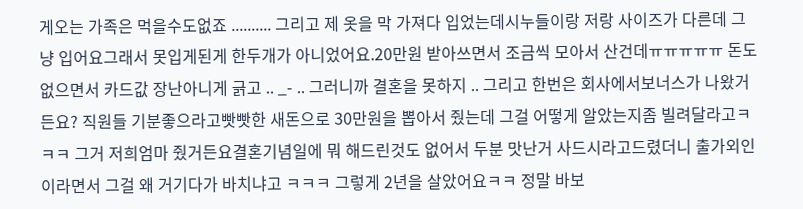게오는 가족은 먹을수도없죠 .......... 그리고 제 옷을 막 가져다 입었는데시누들이랑 저랑 사이즈가 다른데 그냥 입어요그래서 못입게된게 한두개가 아니었어요.20만원 받아쓰면서 조금씩 모아서 산건데ㅠㅠㅠㅠㅠ 돈도 없으면서 카드값 장난아니게 긁고 .. _- .. 그러니까 결혼을 못하지 .. 그리고 한번은 회사에서보너스가 나왔거든요? 직원들 기분좋으라고빳빳한 새돈으로 30만원을 뽑아서 줬는데 그걸 어떻게 알았는지좀 빌려달라고ㅋㅋㅋ 그거 저희엄마 줬거든요결혼기념일에 뭐 해드린것도 없어서 두분 맛난거 사드시라고드렸더니 출가외인이라면서 그걸 왜 거기다가 바치냐고 ㅋㅋㅋ 그렇게 2년을 살았어요ㅋㅋ 정말 바보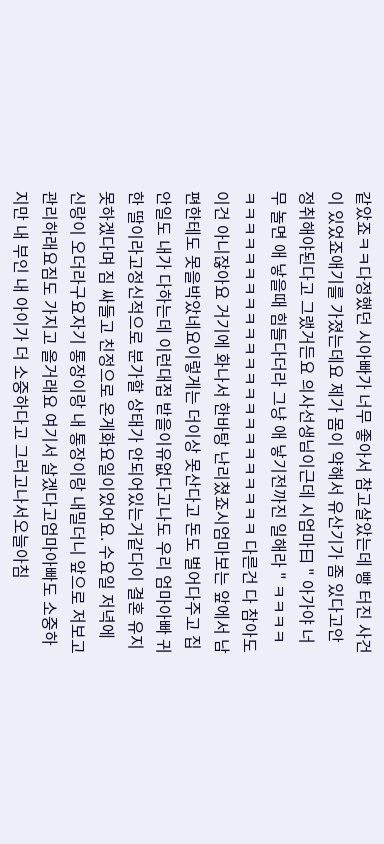같았죠ㅋㅋ다정했던 시아빠가 너무 좋아서 참고살았는데 빵 터진 사건이 있었죠애기를 가졌는데요 제가 몸이 약해서 유산기가 좀 있다고안정취해야된다고 그랬거든요 의사선생님이근데 시엄마曰 " 아가야 너무 놀면 애 낳을때 힘들다더라 그냥 애 낳기전까진 일해라 " ㅋㅋㅋㅋㅋㅋㅋㅋㅋㅋㅋㅋㅋㅋㅋㅋㅋㅋㅋㅋㅋㅋㅋㅋㅋㅋㅋ 다른건 다 참아도 이건 아니잖아요 거기에 화나서 한바탕 난리쳤죠시엄마보는 앞에서 남편한테도 못을박았네요이렇게는 더이상 못산다고 돈도 벌어다주고 집안일도 내가 다하는데 이런대접 받을이유없다고나도 우리 엄마아빠 귀한 딸이라고정신적으로 분가할 상태가 안되어있는거같다이 결혼 유지못하겠다며 짐 싸들고 친정으로 온게화요일이었어요. 수요일 저녁에 신랑이 오더라구요자기 통장이랑 내 통장이랑 내밀더니 앞으로 저보고 관리하래요짐도 가지고 올거래요 여기서 살겠다고엄마아빠도 소중하지만 내 부인 내 아이가 더 소중하다고 그러고나서오늘아침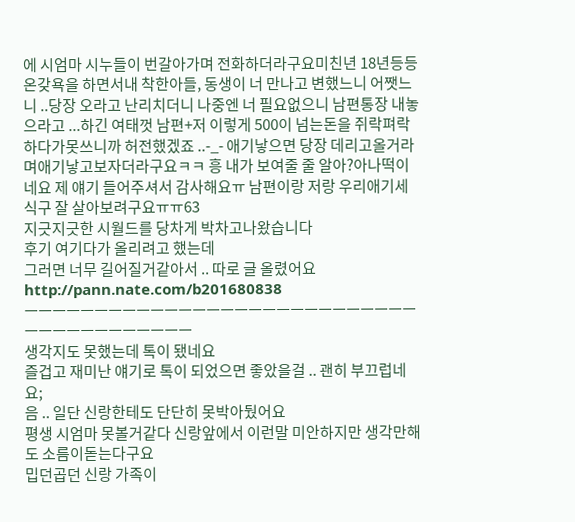에 시엄마 시누들이 번갈아가며 전화하더라구요미친년 18년등등 온갖욕을 하면서내 착한아들, 동생이 너 만나고 변했느니 어쨋느니 ..당장 오라고 난리치더니 나중엔 너 필요없으니 남편통장 내놓으라고 ...하긴 여태껏 남편+저 이렇게 500이 넘는돈을 쥐락펴락하다가못쓰니까 허전했겠죠 ..-_- 애기낳으면 당장 데리고올거라며애기낳고보자더라구요ㅋㅋ 흥 내가 보여줄 줄 알아?아나떡이네요 제 얘기 들어주셔서 감사해요ㅠ 남편이랑 저랑 우리애기세식구 잘 살아보려구요ㅠㅠ63
지긋지긋한 시월드를 당차게 박차고나왔습니다
후기 여기다가 올리려고 했는데
그러면 너무 길어질거같아서 .. 따로 글 올렸어요
http://pann.nate.com/b201680838
ㅡㅡㅡㅡㅡㅡㅡㅡㅡㅡㅡㅡㅡㅡㅡㅡㅡㅡㅡㅡㅡㅡㅡㅡㅡㅡㅡㅡㅡㅡㅡㅡㅡㅡㅡㅡㅡㅡㅡㅡ
생각지도 못했는데 톡이 됐네요
즐겁고 재미난 얘기로 톡이 되었으면 좋았을걸 .. 괜히 부끄럽네요;
음 .. 일단 신랑한테도 단단히 못박아뒀어요
평생 시엄마 못볼거같다 신랑앞에서 이런말 미안하지만 생각만해도 소름이돋는다구요
밉던곱던 신랑 가족이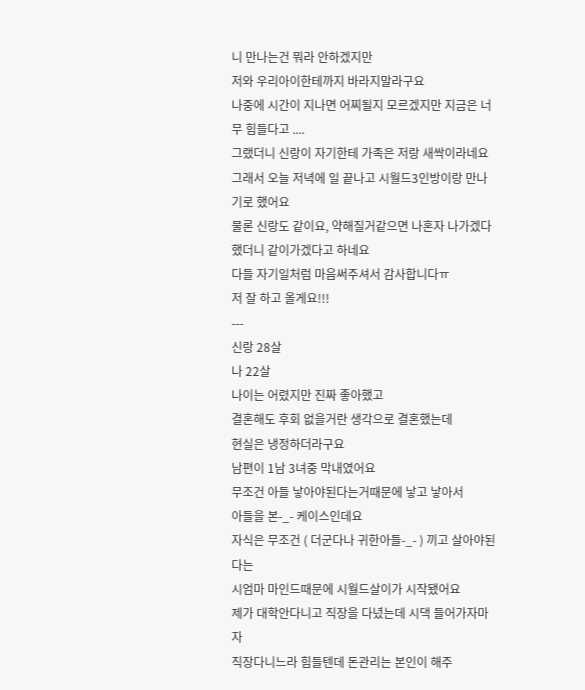니 만나는건 뭐라 안하겠지만
저와 우리아이한테까지 바라지말라구요
나중에 시간이 지나면 어찌될지 모르겠지만 지금은 너무 힘들다고 ....
그랬더니 신랑이 자기한테 가족은 저랑 새싹이라네요
그래서 오늘 저녁에 일 끝나고 시월드3인방이랑 만나기로 했어요
물론 신랑도 같이요, 약해질거같으면 나혼자 나가겠다 했더니 같이가겠다고 하네요
다들 자기일처럼 마음써주셔서 감사합니다ㅠ
저 잘 하고 올게요!!!
---
신랑 28살
나 22살
나이는 어렸지만 진짜 좋아했고
결혼해도 후회 없을거란 생각으로 결혼했는데
현실은 냉정하더라구요
남편이 1남 3녀중 막내였어요
무조건 아들 낳아야된다는거때문에 낳고 낳아서
아들을 본-_- 케이스인데요
자식은 무조건 ( 더군다나 귀한아들-_- ) 끼고 살아야된다는
시엄마 마인드때문에 시월드살이가 시작됐어요
제가 대학안다니고 직장을 다녔는데 시댁 들어가자마자
직장다니느라 힘들텐데 돈관리는 본인이 해주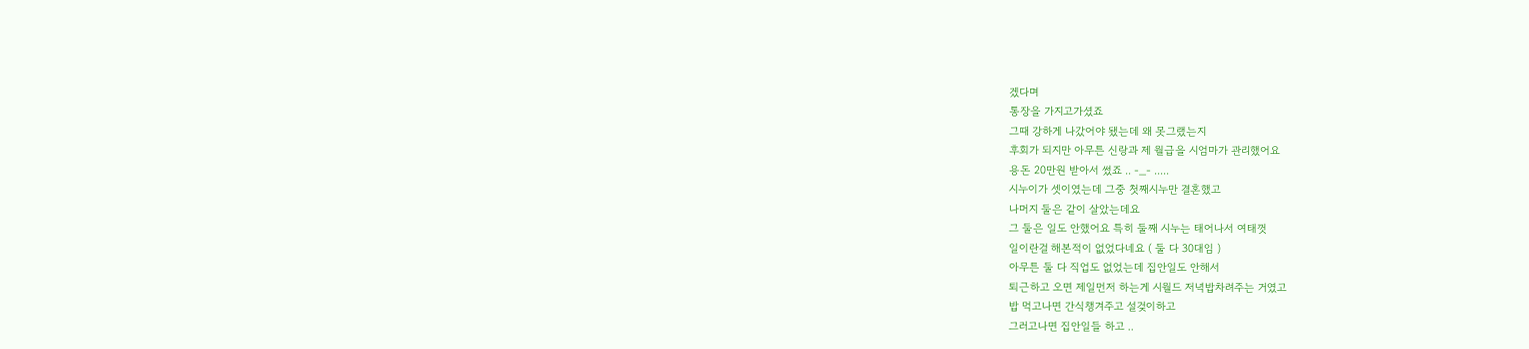겠다며
통장을 가지고가셨죠
그때 강하게 나갔어야 됐는데 왜 못그랬는지
후회가 되지만 아무튼 신랑과 제 월급을 시엄마가 관리했어요
용돈 20만원 받아서 썼죠 .. -_- .....
시누이가 셋이였는데 그중 첫째시누만 결혼했고
나머지 둘은 같이 살았는데요
그 둘은 일도 안했어요 특히 둘째 시누는 태어나서 여태껏
일이란걸 해본적이 없었다네요 ( 둘 다 30대임 )
아무튼 둘 다 직업도 없었는데 집안일도 안해서
퇴근하고 오면 제일먼저 하는게 시월드 저녁밥차려주는 거였고
밥 먹고나면 간식챙겨주고 설겆이하고
그러고나면 집안일들 하고 ..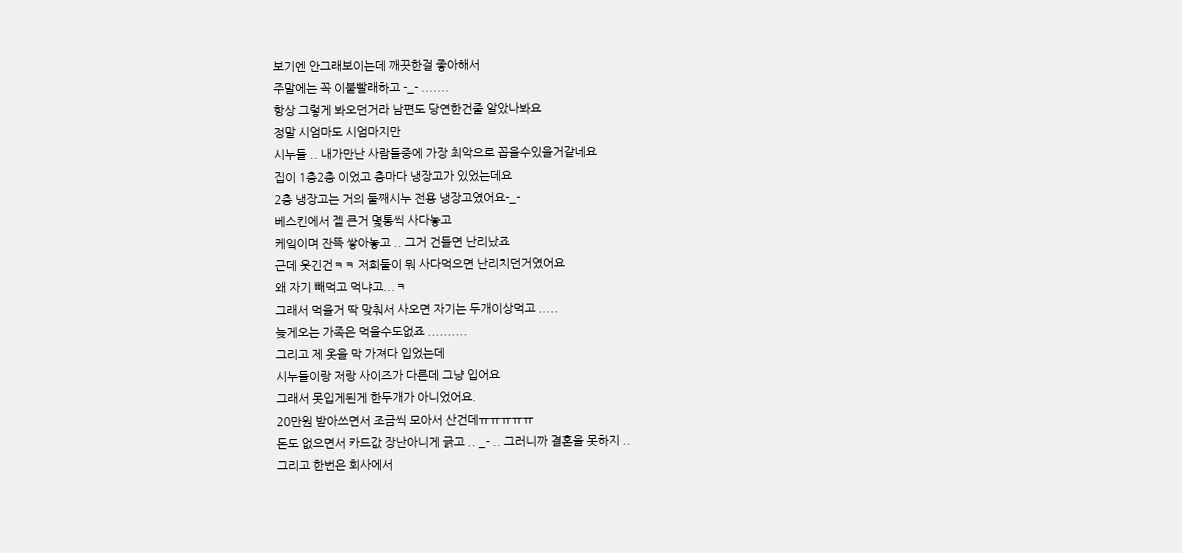보기엔 안그래보이는데 깨끗한걸 좋아해서
주말에는 꼭 이불빨래하고 -_- .......
항상 그렇게 봐오던거라 남편도 당연한건줄 알았나봐요
정말 시엄마도 시엄마지만
시누들 .. 내가만난 사람들중에 가장 최악으로 꼽을수있을거같네요
집이 1층2층 이었고 층마다 냉장고가 있었는데요
2층 냉장고는 거의 둘째시누 전용 냉장고였어요-_-
베스킨에서 젤 큰거 몇통씩 사다놓고
케잌이며 잔뜩 쌓아놓고 .. 그거 건들면 난리났죠
근데 웃긴건ㅋㅋ 저희둘이 뭐 사다먹으면 난리치던거였어요
왜 자기 빼먹고 먹냐고...ㅋ
그래서 먹을거 딱 맞춰서 사오면 자기는 두개이상먹고 .....
늦게오는 가족은 먹을수도없죠 ..........
그리고 제 옷을 막 가져다 입었는데
시누들이랑 저랑 사이즈가 다른데 그냥 입어요
그래서 못입게된게 한두개가 아니었어요.
20만원 받아쓰면서 조금씩 모아서 산건데ㅠㅠㅠㅠㅠ
돈도 없으면서 카드값 장난아니게 긁고 .. _- .. 그러니까 결혼을 못하지 ..
그리고 한번은 회사에서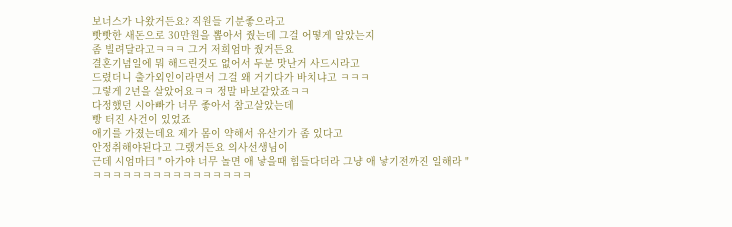보너스가 나왔거든요? 직원들 기분좋으라고
빳빳한 새돈으로 30만원을 뽑아서 줬는데 그걸 어떻게 알았는지
좀 빌려달라고ㅋㅋㅋ 그거 저희엄마 줬거든요
결혼기념일에 뭐 해드린것도 없어서 두분 맛난거 사드시라고
드렸더니 출가외인이라면서 그걸 왜 거기다가 바치냐고 ㅋㅋㅋ
그렇게 2년을 살았어요ㅋㅋ 정말 바보같았죠ㅋㅋ
다정했던 시아빠가 너무 좋아서 참고살았는데
빵 터진 사건이 있었죠
애기를 가졌는데요 제가 몸이 약해서 유산기가 좀 있다고
안정취해야된다고 그랬거든요 의사선생님이
근데 시엄마曰 " 아가야 너무 놀면 애 낳을때 힘들다더라 그냥 애 낳기전까진 일해라 "
ㅋㅋㅋㅋㅋㅋㅋㅋㅋㅋㅋㅋㅋㅋㅋㅋ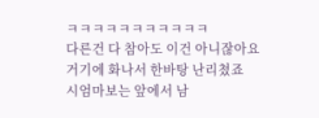ㅋㅋㅋㅋㅋㅋㅋㅋㅋㅋㅋ
다른건 다 참아도 이건 아니잖아요
거기에 화나서 한바탕 난리쳤죠
시엄마보는 앞에서 남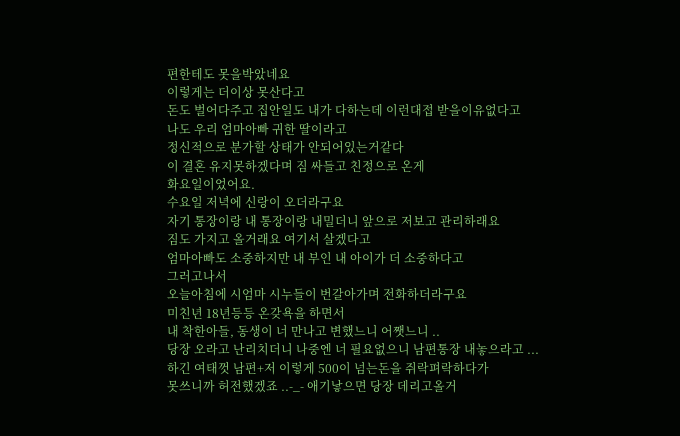편한테도 못을박았네요
이렇게는 더이상 못산다고
돈도 벌어다주고 집안일도 내가 다하는데 이런대접 받을이유없다고
나도 우리 엄마아빠 귀한 딸이라고
정신적으로 분가할 상태가 안되어있는거같다
이 결혼 유지못하겠다며 짐 싸들고 친정으로 온게
화요일이었어요.
수요일 저녁에 신랑이 오더라구요
자기 통장이랑 내 통장이랑 내밀더니 앞으로 저보고 관리하래요
짐도 가지고 올거래요 여기서 살겠다고
엄마아빠도 소중하지만 내 부인 내 아이가 더 소중하다고
그러고나서
오늘아침에 시엄마 시누들이 번갈아가며 전화하더라구요
미친년 18년등등 온갖욕을 하면서
내 착한아들, 동생이 너 만나고 변했느니 어쨋느니 ..
당장 오라고 난리치더니 나중엔 너 필요없으니 남편통장 내놓으라고 ...
하긴 여태껏 남편+저 이렇게 500이 넘는돈을 쥐락펴락하다가
못쓰니까 허전했겠죠 ..-_- 애기낳으면 당장 데리고올거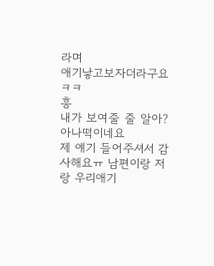라며
애기낳고보자더라구요ㅋㅋ
흥
내가 보여줄 줄 알아?
아나떡이네요
제 얘기 들어주셔서 감사해요ㅠ 남편이랑 저랑 우리애기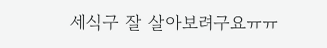세식구 잘 살아보려구요ㅠㅠ